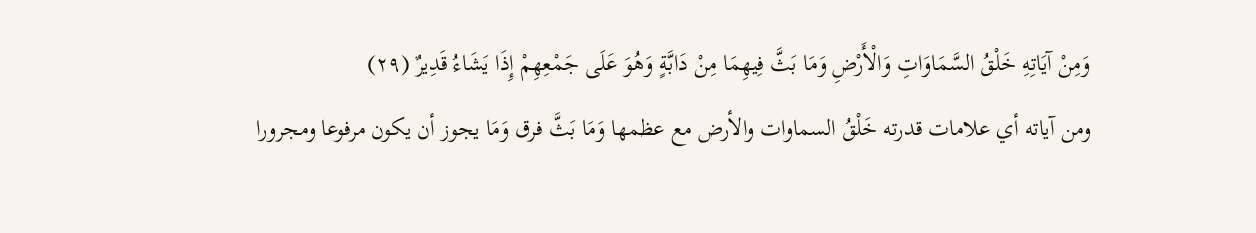وَمِنْ آيَاتِهِ خَلْقُ السَّمَاوَاتِ وَالْأَرْضِ وَمَا بَثَّ فِيهِمَا مِنْ دَابَّةٍ وَهُوَ عَلَى جَمْعِهِمْ إِذَا يَشَاءُ قَدِيرٌ (٢٩)
ومن آياته أي علامات قدرته خَلْقُ السماوات والأرض مع عظمها وَمَا بَثَّ فرق وَمَا يجوز أن يكون مرفوعا ومجرورا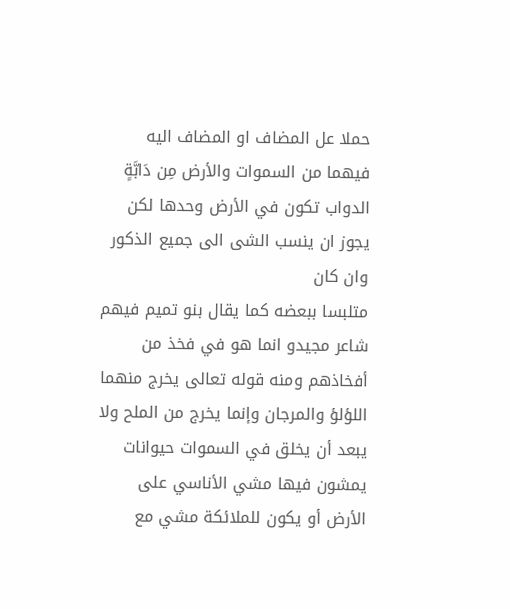حملا عل المضاف او المضاف اليه فيهما من السموات والأرض مِن دَابَّةٍ الدواب تكون في الأرض وحدها لكن يجوز ان ينسب الشى الى جميع الذكور وان كان
متلبسا ببعضه كما يقال بنو تميم فيهم شاعر مجيدو انما هو في فخذ من أفخاذهم ومنه قوله تعالى يخرج منهما اللؤلؤ والمرجان وإنما يخرج من الملح ولا يبعد أن يخلق في السموات حيوانات يمشون فيها مشي الأناسي على الأرض أو يكون للملائكة مشي مع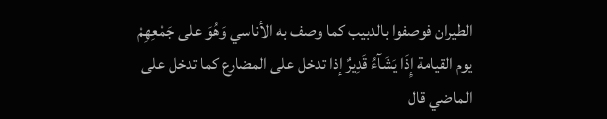الطيران فوصفوا بالدبيب كما وصف به الأناسي وَهُوَ على جَمْعِهِمْ يوم القيامة إِذَا يَشَآءُ قَدِيرٌ إذا تدخل على المضارع كما تدخل على الماضي قال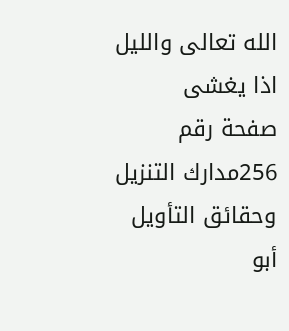الله تعالى والليل اذا يغشى
صفحة رقم 256مدارك التنزيل وحقائق التأويل
أبو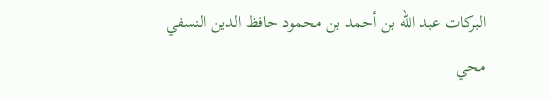البركات عبد الله بن أحمد بن محمود حافظ الدين النسفي
محي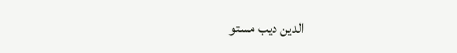الدين ديب مستو